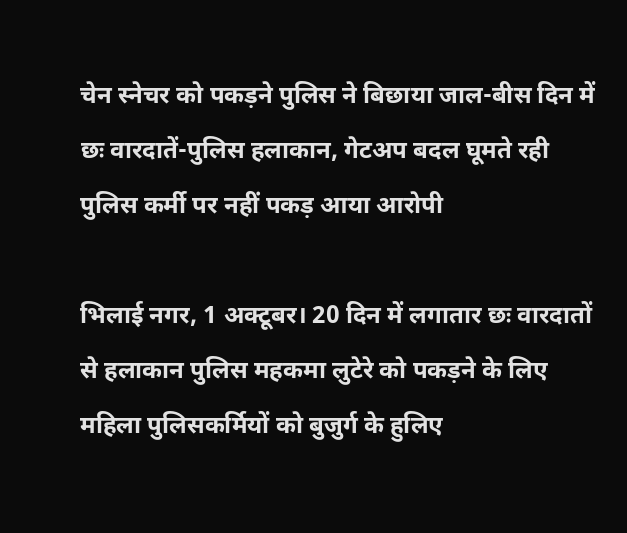चेन स्नेचर को पकड़ने पुलिस ने बिछाया जाल-बीस दिन में छः वारदातें-पुलिस हलाकान, गेटअप बदल घूमते रही पुलिस कर्मी पर नहीं पकड़ आया आरोपी

भिलाई नगर, 1 अक्टूबर। 20 दिन में लगातार छः वारदातों से हलाकान पुलिस महकमा लुटेरे को पकड़ने के लिए महिला पुलिसकर्मियों को बुजुर्ग के हुलिए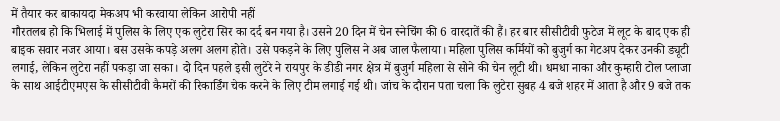में तैयार कर बाकायदा मेकअप भी करवाया लेकिन आरोपी नहीं
गौरतलब हो कि भिलाई में पुलिस के लिए एक लुटेरा सिर का दर्द बन गया है। उसने 20 दिन में चेन स्नेचिंग की 6 वारदातें की हैं। हर बार सीसीटीवी फुटेज में लूट के बाद एक ही बाइक सवार नजर आया। बस उसके कपड़े अलग अलग होते। उसे पकड़ने के लिए पुलिस ने अब जाल फैलाया। महिला पुलिस कर्मियों को बुजुर्ग का गेटअप देकर उनकी ड्यूटी लगाई, लेकिन लुटेरा नहीं पकड़ा जा सका। दो दिन पहले इसी लुटेरे ने रायपुर के डीडी नगर क्षेत्र में बुजुर्ग महिला से सोने की चेन लूटी थी। धमधा नाका और कुम्हारी टोल प्लाजा के साथ आईटीएमएस के सीसीटीवी कैमरों की रिकार्डिंग चेक करने के लिए टीम लगाई गई थी। जांच के दौरान पता चला कि लुटेरा सुबह 4 बजे शहर में आता है और 9 बजे तक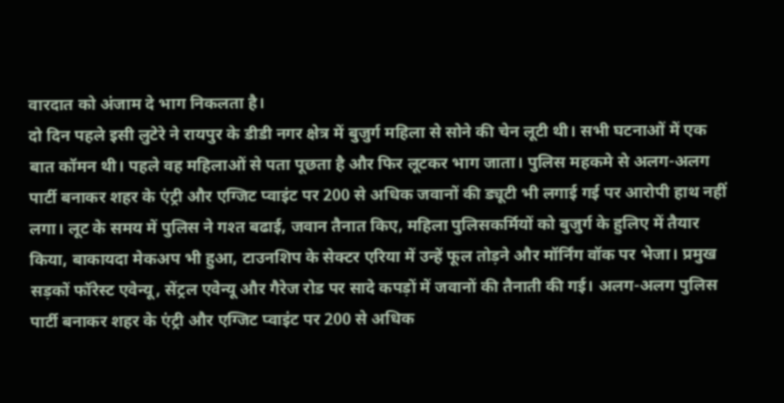वारदात को अंजाम दे भाग निकलता है।
दो दिन पहले इसी लुटेरे ने रायपुर के डीडी नगर क्षेत्र में बुजुर्ग महिला से सोने की चेन लूटी थी। सभी घटनाओं में एक बात कॉमन थी। पहले वह महिलाओं से पता पूछता है और फिर लूटकर भाग जाता। पुलिस महकमे से अलग-अलग पार्टी बनाकर शहर के एंट्री और एग्जिट प्वाइंट पर 200 से अधिक जवानों की ड्यूटी भी लगाई गई पर आरोपी हाथ नहीं लगा। लूट के समय में पुलिस ने गश्त बढाई, जवान तैनात किए, महिला पुलिसकर्मियों को बुजुर्ग के हुलिए में तैयार किया, बाकायदा मेकअप भी हुआ, टाउनशिप के सेक्टर एरिया में उन्हें फूल तोड़ने और मॉर्निंग वॉक पर भेजा। प्रमुख सड़कों फॉरेस्ट एवेन्यू, सेंट्रल एवेन्यू और गैरेज रोड पर सादे कपड़ों में जवानों की तैनाती की गई। अलग-अलग पुलिस पार्टी बनाकर शहर के एंट्री और एग्जिट प्वाइंट पर 200 से अधिक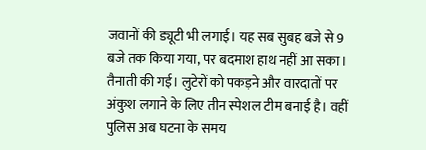जवानों की ड्यूटी भी लगाई। यह सब सुबह बजे से 9 बजे तक किया गया, पर बदमाश हाथ नहीं आ सका। तैनाती की गई। लुटेरों को पकड़ने और वारदातों पर अंकुश लगाने के लिए तीन स्पेशल टीम बनाई है। वहीं पुलिस अब घटना के समय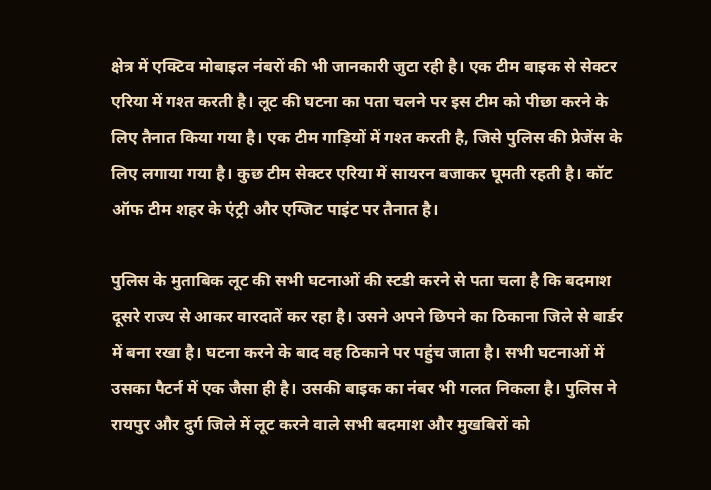क्षेत्र में एक्टिव मोबाइल नंबरों की भी जानकारी जुटा रही है। एक टीम बाइक से सेक्टर एरिया में गश्त करती है। लूट की घटना का पता चलने पर इस टीम को पीछा करने के लिए तैनात किया गया है। एक टीम गाड़ियों में गश्त करती है, जिसे पुलिस की प्रेजेंस के लिए लगाया गया है। कुछ टीम सेक्टर एरिया में सायरन बजाकर घूमती रहती है। कॉट ऑफ टीम शहर के एंट्री और एग्जिट पाइंट पर तैनात है।

पुलिस के मुताबिक लूट की सभी घटनाओं की स्टडी करने से पता चला है कि बदमाश दूसरे राज्य से आकर वारदातें कर रहा है। उसने अपने छिपने का ठिकाना जिले से बार्डर में बना रखा है। घटना करने के बाद वह ठिकाने पर पहुंच जाता है। सभी घटनाओं में उसका पैटर्न में एक जैसा ही है। उसकी बाइक का नंबर भी गलत निकला है। पुलिस ने रायपुर और दुर्ग जिले में लूट करने वाले सभी बदमाश और मुखबिरों को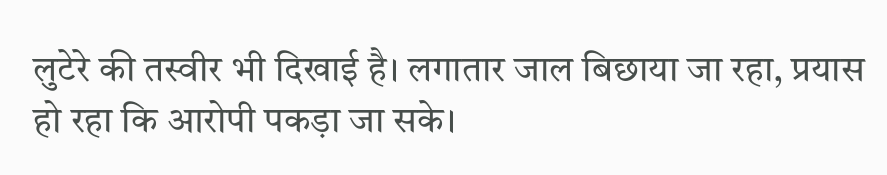लुटेरे की तस्वीर भी दिखाई है। लगातार जाल बिछाया जा रहा, प्रयास हो रहा कि आरोपी पकड़ा जा सके।